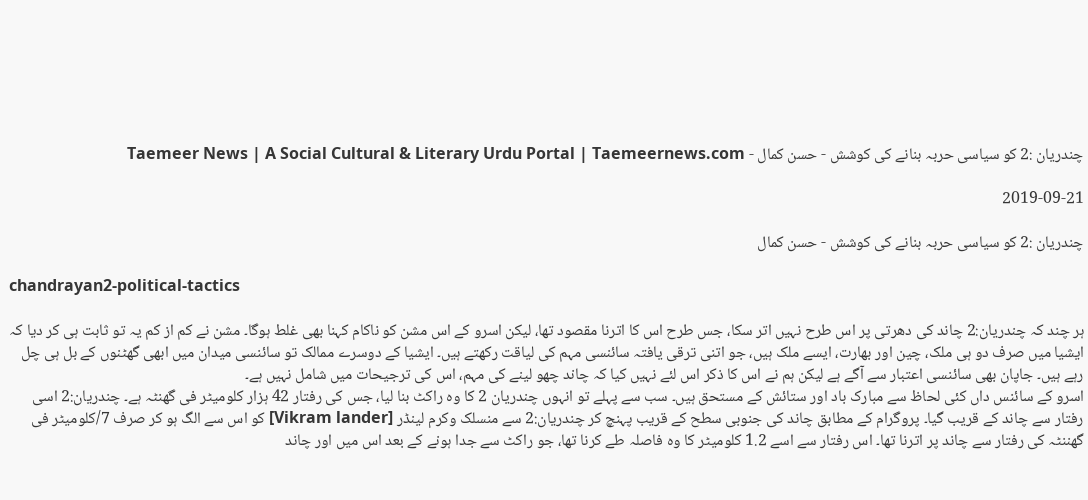چندریان :2 کو سیاسی حربہ بنانے کی کوشش - حسن کمال - Taemeer News | A Social Cultural & Literary Urdu Portal | Taemeernews.com

2019-09-21

چندریان :2 کو سیاسی حربہ بنانے کی کوشش - حسن کمال

chandrayan2-political-tactics

ہر چند کہ چندریان:2 چاند کی دھرتی پر اس طرح نہیں اتر سکا، جس طرح اس کا اترنا مقصود تھا، لیکن اسرو کے اس مشن کو ناکام کہنا بھی غلط ہوگا۔ مشن نے کم از کم یہ تو ثابت ہی کر دیا کہ ایشیا میں صرف دو ہی ملک، چین اور بھارت، ایسے ملک ہیں، جو اتنی ترقی یافتہ سائنسی مہم کی لیاقت رکھتے ہیں۔ ایشیا کے دوسرے ممالک تو سائنسی میدان میں ابھی گھٹنوں کے بل ہی چل رہے ہیں۔ جاپان بھی سائنسی اعتبار سے آگے ہے لیکن ہم نے اس کا ذکر اس لئے نہیں کیا کہ چاند چھو لینے کی مہم، اس کی ترجیحات میں شامل نہیں ہے۔
اسرو کے سائنس داں کئی لحاظ سے مبارک باد اور ستائش کے مستحق ہیں۔ سب سے پہلے تو انہوں چندریان 2 کا وہ راکٹ بنا لیا، جس کی رفتار 42 ہزار کلومیٹر فی گھنٹہ ہے۔ چندریان:2 اسی رفتار سے چاند کے قریب گیا۔ پروگرام کے مطابق چاند کی جنوبی سطح کے قریب پہنچ کر چندریان:2 سے منسلک وکرم لینڈر [Vikram lander] کو اس سے الگ ہو کر صرف 7/کلومیٹر فی گھننٹہ کی رفتار سے چاند پر اترنا تھا۔ اس رفتار سے اسے 1.2 کلومیٹر کا وہ فاصلہ طے کرنا تھا، جو راکٹ سے جدا ہونے کے بعد اس میں اور چاند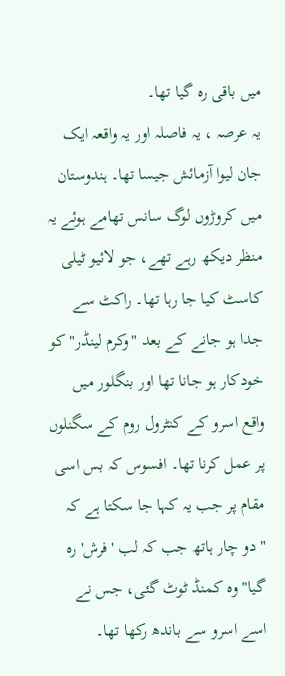میں باقی رہ گیا تھا۔
یہ عرصہ ، یہ فاصلہ اور یہ واقعہ ایک جان لیوا آزمائش جیسا تھا۔ ہندوستان میں کروڑوں لوگ سانس تھامے ہوئے یہ منظر دیکھ رہے تھے، جو لائیو ٹیلی کاسٹ کیا جا رہا تھا۔ راکٹ سے جدا ہو جانے کے بعد "وکرم لینڈر" کو خودکار ہو جانا تھا اور بنگلور میں واقع اسرو کے کنٹرول روم کے سگنلوں پر عمل کرنا تھا۔ افسوس کہ بس اسی مقام پر جب یہ کہا جا سکتا ہے کہ "دو چار ہاتھ جب کہ لب 'فرش' رہ گیا" وہ کمنڈ ٹوٹ گئی، جس نے اسے اسرو سے باندھ رکھا تھا۔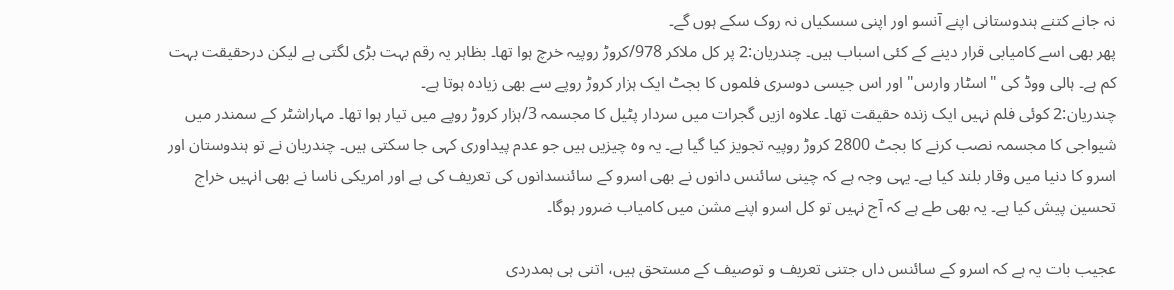نہ جانے کتنے ہندوستانی اپنے آنسو اور اپنی سسکیاں نہ روک سکے ہوں گے۔
پھر بھی اسے کامیابی قرار دینے کے کئی اسباب ہیں۔ چندریان:2 پر کل ملاکر 978/کروڑ روپیہ خرچ ہوا تھا۔ بظاہر یہ رقم بہت بڑی لگتی ہے لیکن درحقیقت بہت کم ہے۔ ہالی ووڈ کی "اسٹار وارس" اور اس جیسی دوسری فلموں کا بجٹ ایک ہزار کروڑ روپے سے بھی زیادہ ہوتا ہے۔
چندریان:2 کوئی فلم نہیں ایک زندہ حقیقت تھا۔ علاوہ ازیں گجرات میں سردار پٹیل کا مجسمہ 3/ہزار کروڑ روپے میں تیار ہوا تھا۔ مہاراشٹر کے سمندر میں شیواجی کا مجسمہ نصب کرنے کا بجٹ 2800 کروڑ روپیہ تجویز کیا گیا ہے۔ یہ وہ چیزیں ہیں جو عدم پیداوری کہی جا سکتی ہیں۔ چندریان نے تو ہندوستان اور اسرو کا دنیا میں وقار بلند کیا ہے۔ یہی وجہ ہے کہ چینی سائنس دانوں نے بھی اسرو کے سائنسدانوں کی تعریف کی ہے اور امریکی ناسا نے بھی انہیں خراج تحسین پیش کیا ہے۔ یہ بھی طے ہے کہ آج نہیں تو کل اسرو اپنے مشن میں کامیاب ضرور ہوگا۔

عجیب بات یہ ہے کہ اسرو کے سائنس داں جتنی تعریف و توصیف کے مستحق ہیں، اتنی ہی ہمدردی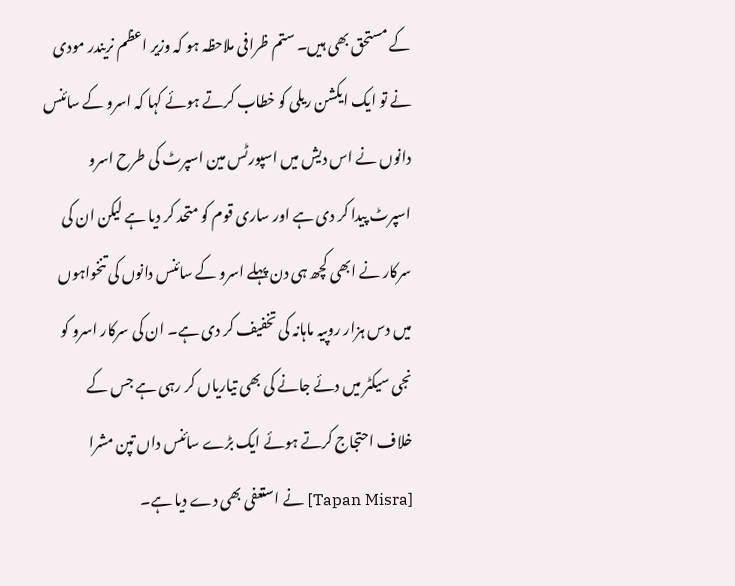کے مستحق بھی ہیں۔ ستم ظرافی ملاحظہ ہو کہ وزیر اعظم نریندر مودی نے تو ایک ایکشن ریلی کو خطاب کرتے ہوئے کہا کہ اسرو کے سائنس دانوں نے اس دیش میں اسپورٹس مین اسپرٹ کی طرح اسرو اسپرٹ پیدا کر دی ہے اور ساری قوم کو متحد کر دیا ہے لیکن ان کی سرکار نے ابھی کچھ ہی دن پہلے اسرو کے سائنس دانوں کی تنخواہوں میں دس ہزار روپیہ ماہانہ کی تخفیف کر دی ہے۔ ان کی سرکار اسرو کو نجی سیکٹر میں دئے جانے کی بھی تیاریاں کر رہی ہے جس کے خلاف احتجاج کرتے ہوئے ایک بڑے سائنس داں تپن مشرا [Tapan Misra] نے استعفی بھی دے دیا ہے۔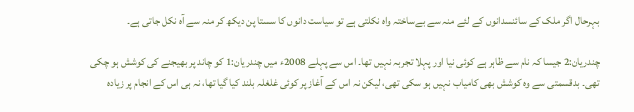بہرحال اگر ملک کے سائنسدانوں کے لئے منہ سے بےساختہ واہ نکلتی ہے تو سیاست دانوں کا سستا پن دیکھ کر منہ سے آہ نکل جاتی ہے۔

چندریان:2 جیسا کہ نام سے ظاہر ہے کوئی نیا اور پہلا تجربہ نہیں تھا۔ اس سے پہلے 2008ء میں چندریان:1 کو چاند پر بھیجنے کی کوشش ہو چکی تھی۔ بدقسمتی سے وہ کوشش بھی کامیاب نہیں ہو سکی تھی، لیکن نہ اس کے آغاز پر کوئی غلغلہ بلند کیا گیا تھا، نہ ہی اس کے انجام پر زیادہ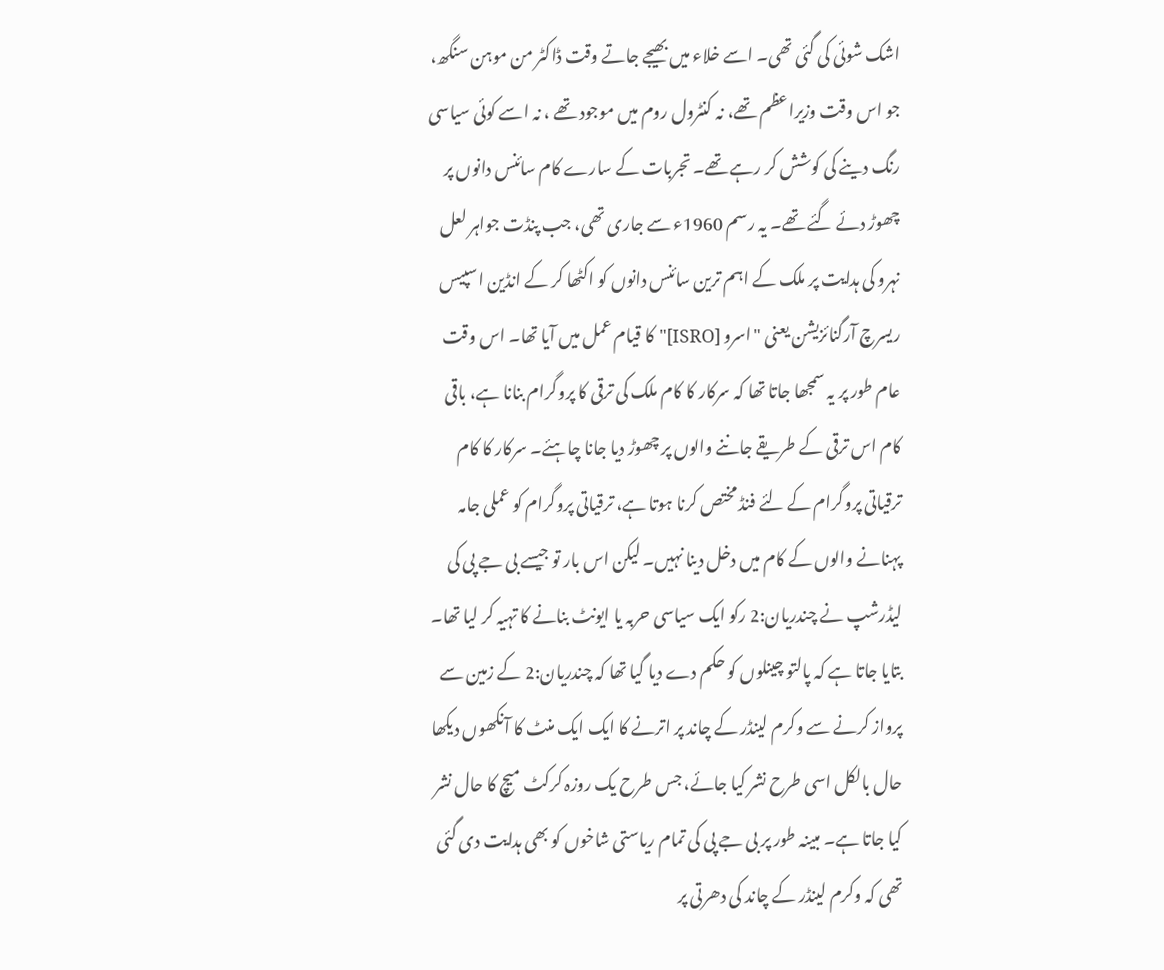اشک شوئی کی گئی تھی۔ اسے خلاء میں بھیجے جاتے وقت ڈاکٹر من موہن سنگھ، جو اس وقت وزیراعظم تھے، نہ کنٹرول روم میں موجود تھے ، نہ اسے کوئی سیاسی رنگ دینے کی کوشش کر رہے تھے۔ تجربات کے سارے کام سائنس دانوں پر چھوڑ دئے گئے تھے۔ یہ رسم 1960ء سے جاری تھی، جب پنڈت جواہر لعل نہرو کی ہدایت پر ملک کے اہم ترین سائنس دانوں کو اکٹھا کر کے انڈین اسپیس ریسرچ آرگنائزیشن یعنی "اسرو [ISRO]" کا قیام عمل میں آیا تھا۔ اس وقت عام طور پر یہ سمجھا جاتا تھا کہ سرکار کا کام ملک کی ترقی کا پروگرام بنانا ہے، باقی کام اس ترقی کے طریقے جاننے والوں پر چھوڑ دیا جانا چاہئے۔ سرکار کا کام ترقیاتی پروگرام کے لئے فنڈ مختص کرنا ہوتا ہے، ترقیاتی پروگرام کو عملی جامہ پہنانے والوں کے کام میں دخل دینا نہیں۔ لیکن اس بار تو جیسے بی جے پی کی لیڈرشپ نے چندریان:2 رکو ایک سیاسی حربہ یا ایونٹ بنانے کا تہیہ کر لیا تھا۔
بتایا جاتا ہے کہ پالتو چینلوں کو حکم دے دیا گیا تھا کہ چندریان:2 کے زمین سے پرواز کرنے سے وکرم لینڈر کے چاند پر اترنے کا ایک ایک منٹ کا آنکھوں دیکھا حال بالکل اسی طرح نشر کیا جائے، جس طرح یک روزہ کرکٹ میچ کا حال نشر کیا جاتا ہے۔ مبینہ طور پر بی جے پی کی تمام ریاستی شاخوں کو بھی ہدایت دی گئی تھی کہ وکرم لینڈر کے چاند کی دھرتی پر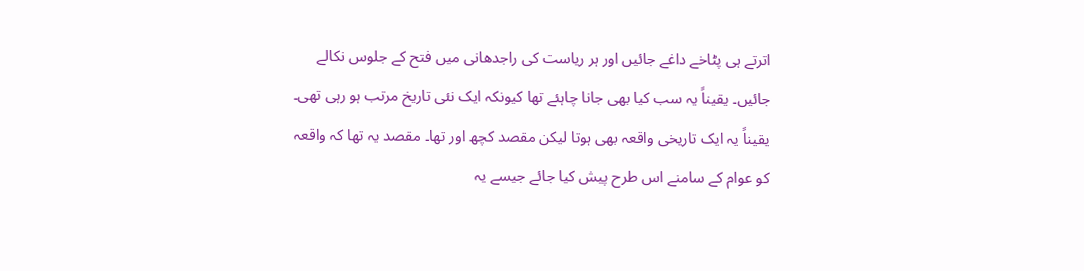اترتے ہی پٹاخے داغے جائیں اور ہر ریاست کی راجدھانی میں فتح کے جلوس نکالے جائیں۔ یقیناً یہ سب کیا بھی جانا چاہئے تھا کیونکہ ایک نئی تاریخ مرتب ہو رہی تھی۔ یقیناً یہ ایک تاریخی واقعہ بھی ہوتا لیکن مقصد کچھ اور تھا۔ مقصد یہ تھا کہ واقعہ کو عوام کے سامنے اس طرح پیش کیا جائے جیسے یہ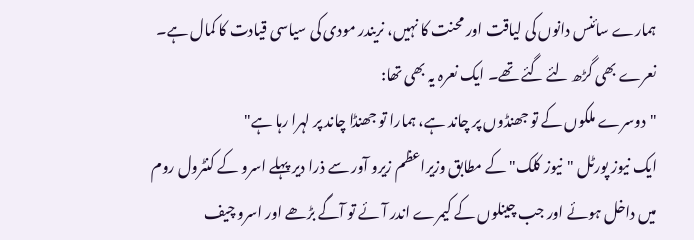ہمارے سائنس دانوں کی لیاقت اور محنت کا نہیں، نریندر مودی کی سیاسی قیادت کا کمال ہے۔ نعرے بھی گڑھ لئے گئے تھے۔ ایک نعرہ یہ بھی تھا:
"دوسرے ملکوں کے تو جھنڈوں پر چاند ہے، ہمارا تو جھنڈا چاند پر لہرا رہا ہے"
ایک نیوز پورٹل "نیوز کلک" کے مطابق وزیراعظم زیرو آور سے ذرا دیر پہلے اسرو کے کنٹرول روم میں داخل ہوئے اور جب چینلوں کے کیمرے اندر آئے تو آگے بڑھے اور اسرو چیف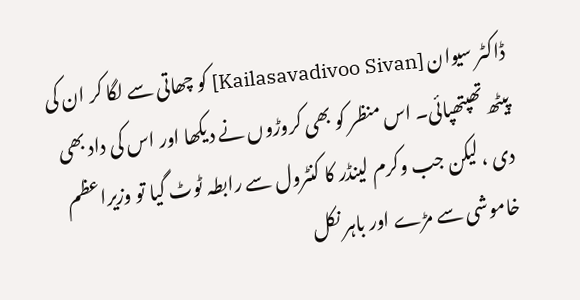ڈاکٹر سیوان [Kailasavadivoo Sivan] کو چھاتی سے لگا کر ان کی پیٹھ تھپتھپائی۔ اس منظر کو بھی کروڑوں نے دیکھا اور اس کی داد بھی دی ، لیکن جب وکرم لینڈر کا کنٹرول سے رابطہ ٹوٹ گیا تو وزیراعظم خاموشی سے مڑے اور باہر نکل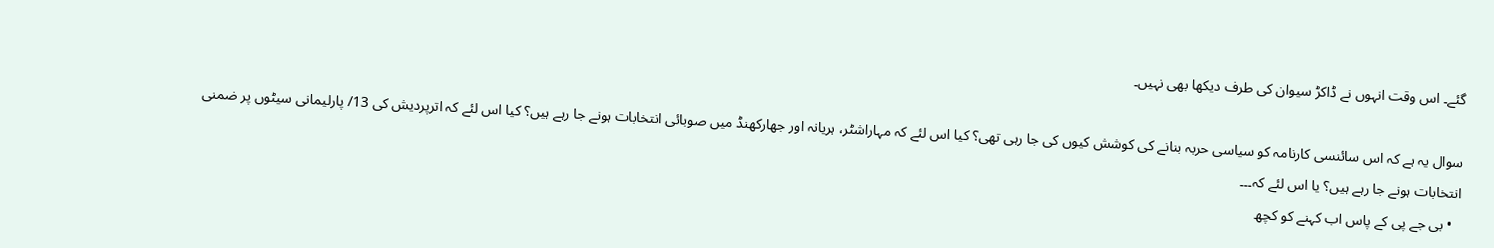گئے۔ اس وقت انہوں نے ڈاکڑ سیوان کی طرف دیکھا بھی نہیں۔

سوال یہ ہے کہ اس سائنسی کارنامہ کو سیاسی حربہ بنانے کی کوشش کیوں کی جا رہی تھی؟ کیا اس لئے کہ مہاراشٹر، ہریانہ اور جھارکھنڈ میں صوبائی انتخابات ہونے جا رہے ہیں؟ کیا اس لئے کہ اترپردیش کی 13/ پارلیمانی سیٹوں پر ضمنی انتخابات ہونے جا رہے ہیں؟ یا اس لئے کہ۔۔۔
  • بی جے پی کے پاس اب کہنے کو کچھ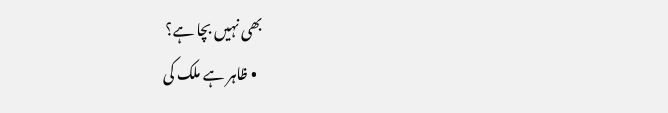بھی نہیں بچا ہے؟
  • ظاہر ہے ملک کی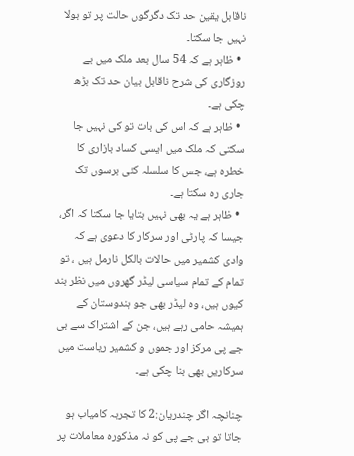ناقابل یقین حد تک دگرگوں حالت پر تو بولا نہیں جا سکتا۔
  • ظاہر ہے کہ 54 سال بعد ملک میں بے روزگاری کی شرح ناقابل بیان حد تک بڑھ چکی ہے۔
  • ظاہر ہے کہ اس کی بات تو کی نہیں جا سکتی کہ ملک میں ایسی کساد بازاری کا خطرہ ہے، جس کا سلسلہ کئی برسوں تک جاری رہ سکتا ہے۔
  • ظاہر ہے یہ بھی نہیں بتایا جا سکتا کہ اگر، جیسا کہ پارٹی اور سرکار کا دعوی ہے کہ وادی کشمیر میں حالات بالکل نارمل ہیں ، تو تمام کے تمام سیاسی لیڈر گھروں میں نظر بند کیوں ہیں، وہ لیڈر بھی جو ہندوستان کے ہمیشہ حامی رہے ہیں، جن کے اشتراک سے بی جے پی مرکز اور جموں و کشمیر ریاست میں سرکاریں بھی بنا چکی ہے۔

چنانچہ اگر چندریان:2 کا تجربہ کامیاب ہو جاتا تو بی جے پی کو نہ مذکورہ معاملات پر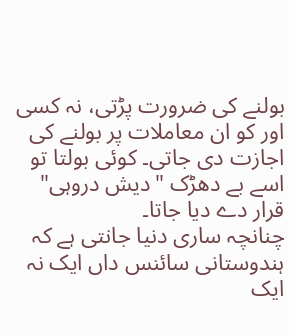بولنے کی ضرورت پڑتی، نہ کسی اور کو ان معاملات پر بولنے کی اجازت دی جاتی۔ کوئی بولتا تو اسے بے دھڑک "دیش دروہی" قرار دے دیا جاتا۔
چنانچہ ساری دنیا جانتی ہے کہ ہندوستانی سائنس داں ایک نہ ایک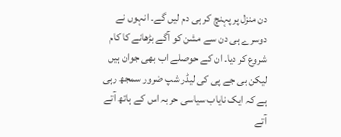دن منزل پر پہنچ کر ہی دم لیں گے۔ انہوں نے دوسرے ہی دن سے مشن کو آگے بڑھانے کا کام شروع کر دیا۔ ان کے حوصلے اب بھی جوان ہیں لیکن بی جے پی کی لیڈر شپ ضرور سمجھ رہی ہے کہ ایک نایاب سیاسی حربہ اس کے ہاتھ آتے آتے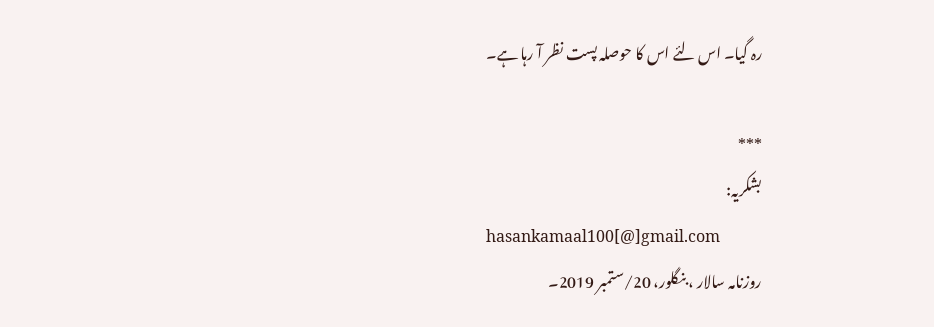رہ گیا۔ اس لئے اس کا حوصلہ پست نظر آ رہا ہے۔

***
بشکریہ:
hasankamaal100[@]gmail.com
روزنامہ سالار ، بنگلور، 20/ستمبر 2019۔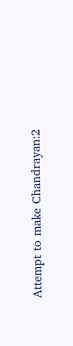Attempt to make Chandrayan:2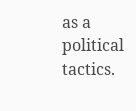as a political tactics.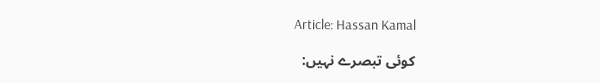Article: Hassan Kamal

کوئی تبصرے نہیں: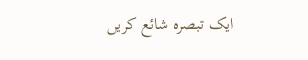ایک تبصرہ شائع کریں